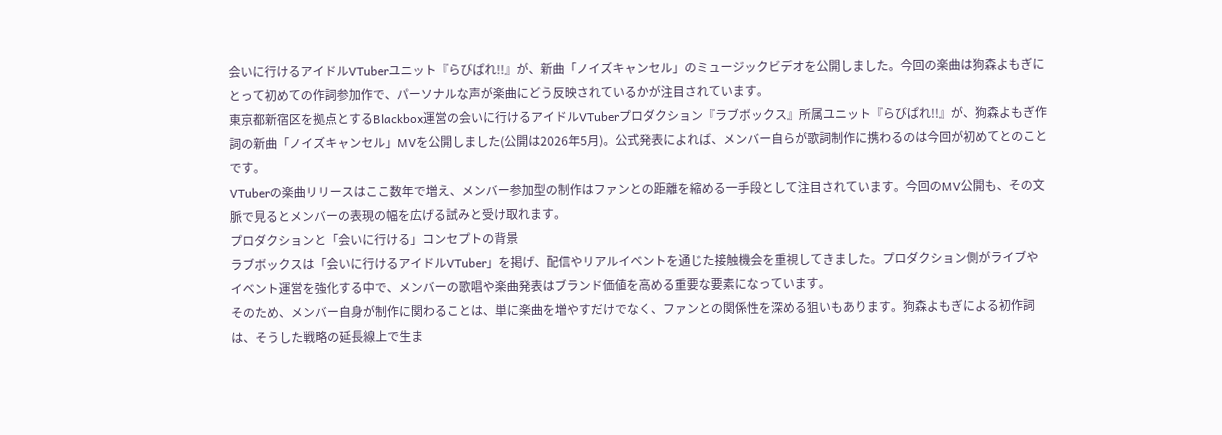会いに行けるアイドルVTuberユニット『らびぱれ!!』が、新曲「ノイズキャンセル」のミュージックビデオを公開しました。今回の楽曲は狗森よもぎにとって初めての作詞参加作で、パーソナルな声が楽曲にどう反映されているかが注目されています。
東京都新宿区を拠点とするBlackbox運営の会いに行けるアイドルVTuberプロダクション『ラブボックス』所属ユニット『らびぱれ!!』が、狗森よもぎ作詞の新曲「ノイズキャンセル」MVを公開しました(公開は2026年5月)。公式発表によれば、メンバー自らが歌詞制作に携わるのは今回が初めてとのことです。
VTuberの楽曲リリースはここ数年で増え、メンバー参加型の制作はファンとの距離を縮める一手段として注目されています。今回のMV公開も、その文脈で見るとメンバーの表現の幅を広げる試みと受け取れます。
プロダクションと「会いに行ける」コンセプトの背景
ラブボックスは「会いに行けるアイドルVTuber」を掲げ、配信やリアルイベントを通じた接触機会を重視してきました。プロダクション側がライブやイベント運営を強化する中で、メンバーの歌唱や楽曲発表はブランド価値を高める重要な要素になっています。
そのため、メンバー自身が制作に関わることは、単に楽曲を増やすだけでなく、ファンとの関係性を深める狙いもあります。狗森よもぎによる初作詞は、そうした戦略の延長線上で生ま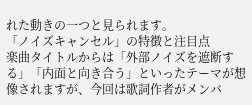れた動きの一つと見られます。
「ノイズキャンセル」の特徴と注目点
楽曲タイトルからは「外部ノイズを遮断する」「内面と向き合う」といったテーマが想像されますが、今回は歌詞作者がメンバ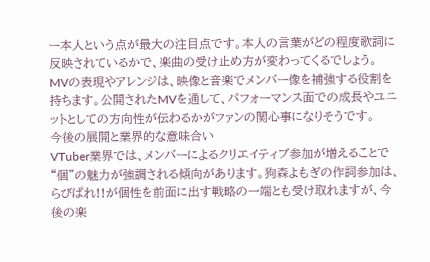ー本人という点が最大の注目点です。本人の言葉がどの程度歌詞に反映されているかで、楽曲の受け止め方が変わってくるでしょう。
MVの表現やアレンジは、映像と音楽でメンバー像を補強する役割を持ちます。公開されたMVを通して、パフォーマンス面での成長やユニットとしての方向性が伝わるかがファンの関心事になりそうです。
今後の展開と業界的な意味合い
VTuber業界では、メンバーによるクリエイティブ参加が増えることで“個”の魅力が強調される傾向があります。狗森よもぎの作詞参加は、らびぱれ!!が個性を前面に出す戦略の一端とも受け取れますが、今後の楽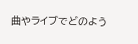曲やライブでどのよう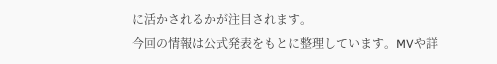に活かされるかが注目されます。
今回の情報は公式発表をもとに整理しています。MVや詳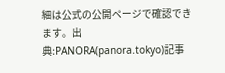細は公式の公開ページで確認できます。出典:PANORA(panora.tokyo)記事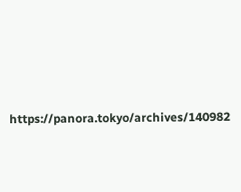https://panora.tokyo/archives/140982